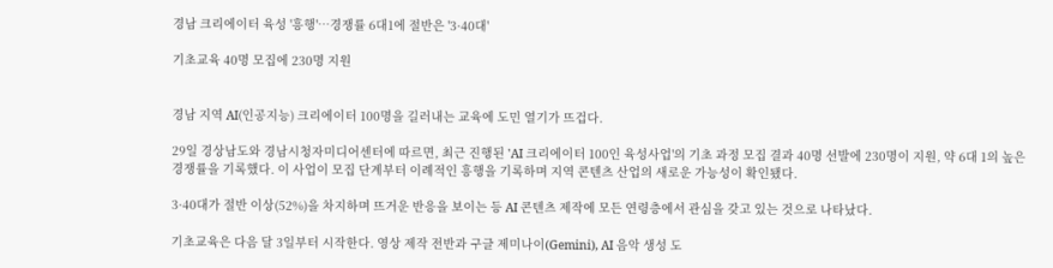경남 크리에이터 육성 '흥행'…경쟁률 6대1에 절반은 '3·40대'

기초교육 40명 모집에 230명 지원


경남 지역 AI(인공지능) 크리에이터 100명을 길러내는 교육에 도민 열기가 뜨겁다.

29일 경상남도와 경남시청자미디어센터에 따르면, 최근 진행된 'AI 크리에이터 100인 육성사업'의 기초 과정 모집 결과 40명 선발에 230명이 지원, 약 6대 1의 높은 경쟁률을 기록했다. 이 사업이 모집 단계부터 이례적인 흥행을 기록하며 지역 콘텐츠 산업의 새로운 가능성이 확인됐다.

3·40대가 절반 이상(52%)을 차지하며 뜨거운 반응을 보이는 등 AI 콘텐츠 제작에 모든 연령층에서 관심을 갖고 있는 것으로 나타났다.

기초교육은 다음 달 3일부터 시작한다. 영상 제작 전반과 구글 제미나이(Gemini), AI 음악 생성 도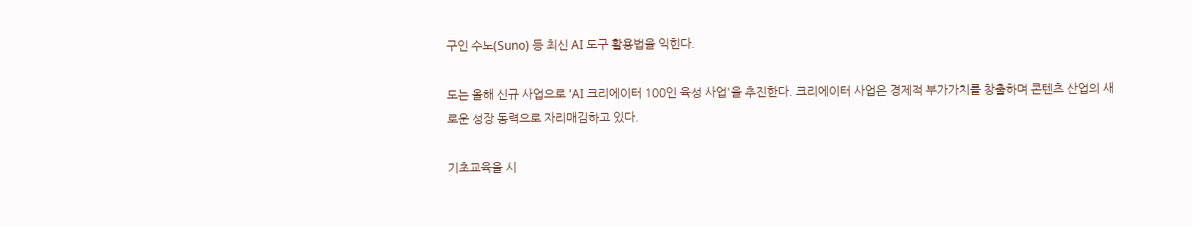구인 수노(Suno) 등 최신 AI 도구 활용법을 익힌다.

도는 올해 신규 사업으로 'AI 크리에이터 100인 육성 사업'을 추진한다. 크리에이터 사업은 경제적 부가가치를 창출하며 콘텐츠 산업의 새로운 성장 동력으로 자리매김하고 있다.

기초교육을 시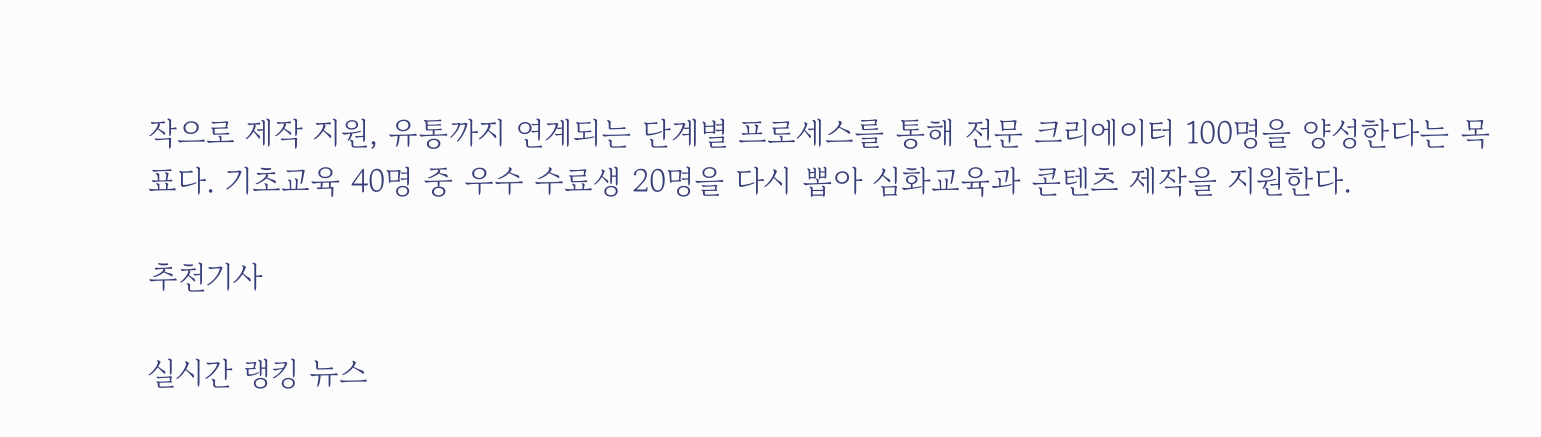작으로 제작 지원, 유통까지 연계되는 단계별 프로세스를 통해 전문 크리에이터 100명을 양성한다는 목표다. 기초교육 40명 중 우수 수료생 20명을 다시 뽑아 심화교육과 콘텐츠 제작을 지원한다.

추천기사

실시간 랭킹 뉴스